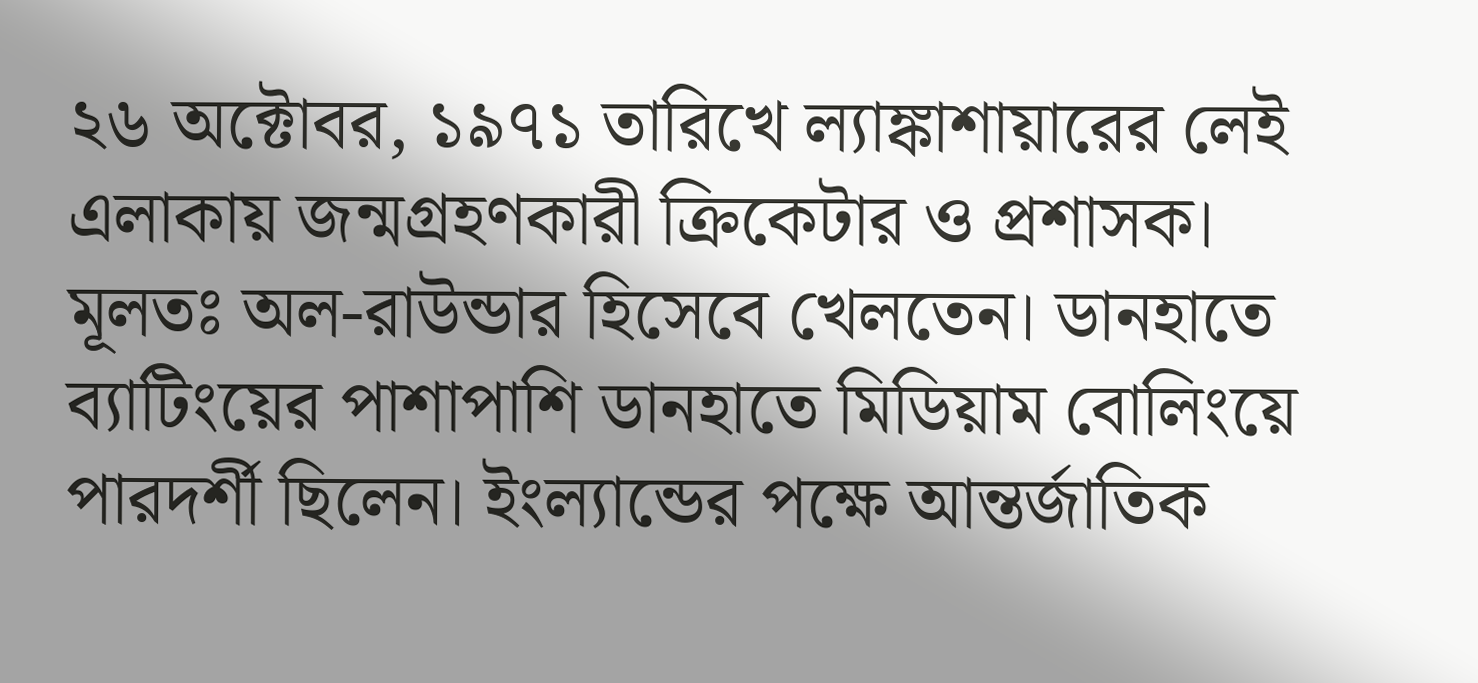২৬ অক্টোবর, ১৯৭১ তারিখে ল্যাঙ্কাশায়ারের লেই এলাকায় জন্মগ্রহণকারী ক্রিকেটার ও প্রশাসক। মূলতঃ অল-রাউন্ডার হিসেবে খেলতেন। ডানহাতে ব্যাটিংয়ের পাশাপাশি ডানহাতে মিডিয়াম বোলিংয়ে পারদর্শী ছিলেন। ইংল্যান্ডের পক্ষে আন্তর্জাতিক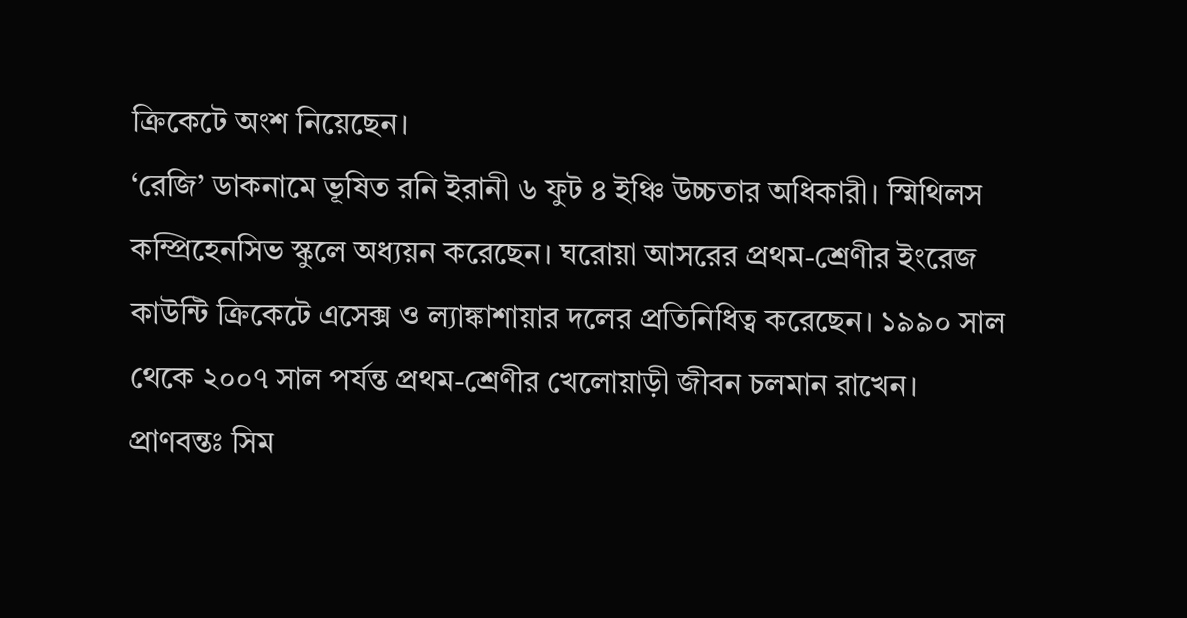ক্রিকেটে অংশ নিয়েছেন।
‘রেজি’ ডাকনামে ভূষিত রনি ইরানী ৬ ফুট ৪ ইঞ্চি উচ্চতার অধিকারী। স্মিথিলস কম্প্রিহেনসিভ স্কুলে অধ্যয়ন করেছেন। ঘরোয়া আসরের প্রথম-শ্রেণীর ইংরেজ কাউন্টি ক্রিকেটে এসেক্স ও ল্যাঙ্কাশায়ার দলের প্রতিনিধিত্ব করেছেন। ১৯৯০ সাল থেকে ২০০৭ সাল পর্যন্ত প্রথম-শ্রেণীর খেলোয়াড়ী জীবন চলমান রাখেন। প্রাণবন্তঃ সিম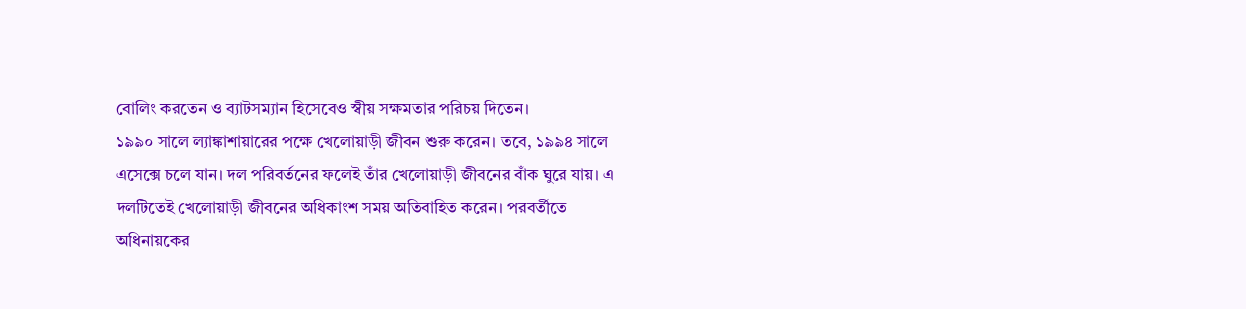বোলিং করতেন ও ব্যাটসম্যান হিসেবেও স্বীয় সক্ষমতার পরিচয় দিতেন।
১৯৯০ সালে ল্যাঙ্কাশায়ারের পক্ষে খেলোয়াড়ী জীবন শুরু করেন। তবে, ১৯৯৪ সালে এসেক্সে চলে যান। দল পরিবর্তনের ফলেই তাঁর খেলোয়াড়ী জীবনের বাঁক ঘুরে যায়। এ দলটিতেই খেলোয়াড়ী জীবনের অধিকাংশ সময় অতিবাহিত করেন। পরবর্তীতে অধিনায়কের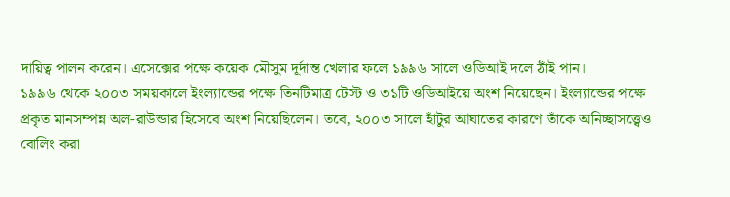দায়িত্ব পালন করেন। এসেক্সের পক্ষে কয়েক মৌসুম দূর্দান্ত খেলার ফলে ১৯৯৬ সালে ওডিআই দলে ঠাঁই পান।
১৯৯৬ থেকে ২০০৩ সময়কালে ইংল্যান্ডের পক্ষে তিনটিমাত্র টেস্ট ও ৩১টি ওডিআইয়ে অংশ নিয়েছেন। ইংল্যান্ডের পক্ষে প্রকৃত মানসম্পন্ন অল-রাউন্ডার হিসেবে অংশ নিয়েছিলেন। তবে, ২০০৩ সালে হাঁটুর আঘাতের কারণে তাঁকে অনিচ্ছাসত্ত্বেও বোলিং করা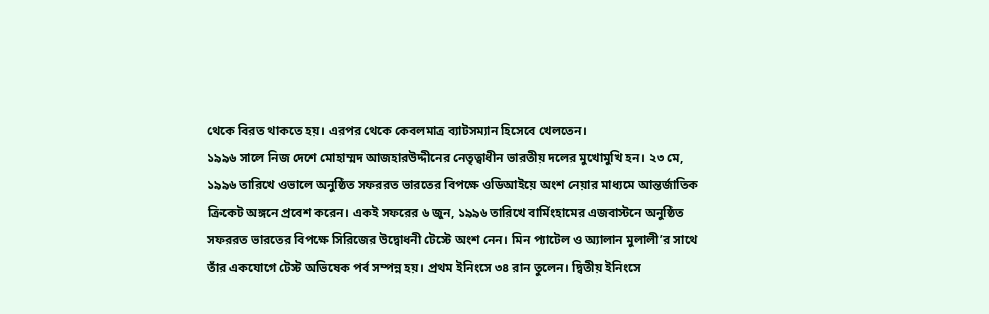থেকে বিরত থাকতে হয়। এরপর থেকে কেবলমাত্র ব্যাটসম্যান হিসেবে খেলতেন।
১৯৯৬ সালে নিজ দেশে মোহাম্মদ আজহারউদ্দীনের নেতৃত্বাধীন ভারতীয় দলের মুখোমুখি হন। ২৩ মে, ১৯৯৬ তারিখে ওভালে অনুষ্ঠিত সফররত ভারতের বিপক্ষে ওডিআইয়ে অংশ নেয়ার মাধ্যমে আন্তর্জাতিক ক্রিকেট অঙ্গনে প্রবেশ করেন। একই সফরের ৬ জুন, ১৯৯৬ তারিখে বার্মিংহামের এজবাস্টনে অনুষ্ঠিত সফররত ভারতের বিপক্ষে সিরিজের উদ্বোধনী টেস্টে অংশ নেন। মিন প্যাটেল ও অ্যালান মুলালী’র সাথে তাঁর একযোগে টেস্ট অভিষেক পর্ব সম্পন্ন হয়। প্রথম ইনিংসে ৩৪ রান তুলেন। দ্বিতীয় ইনিংসে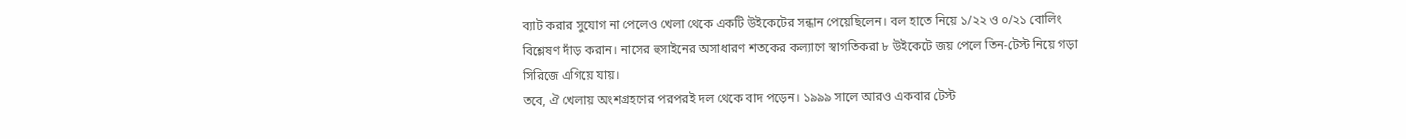ব্যাট করার সুযোগ না পেলেও খেলা থেকে একটি উইকেটের সন্ধান পেয়েছিলেন। বল হাতে নিয়ে ১/২২ ও ০/২১ বোলিং বিশ্লেষণ দাঁড় করান। নাসের হুসাইনের অসাধারণ শতকের কল্যাণে স্বাগতিকরা ৮ উইকেটে জয় পেলে তিন-টেস্ট নিয়ে গড়া সিরিজে এগিয়ে যায়।
তবে, ঐ খেলায় অংশগ্রহণের পরপরই দল থেকে বাদ পড়েন। ১৯৯৯ সালে আরও একবার টেস্ট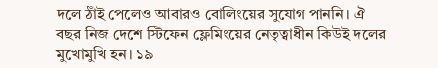দলে ঠাঁই পেলেও আবারও বোলিংয়ের সুযোগ পাননি। ঐ বছর নিজ দেশে স্টিফেন ফ্লেমিংয়ের নেতৃত্বাধীন কিউই দলের মুখোমুখি হন। ১৯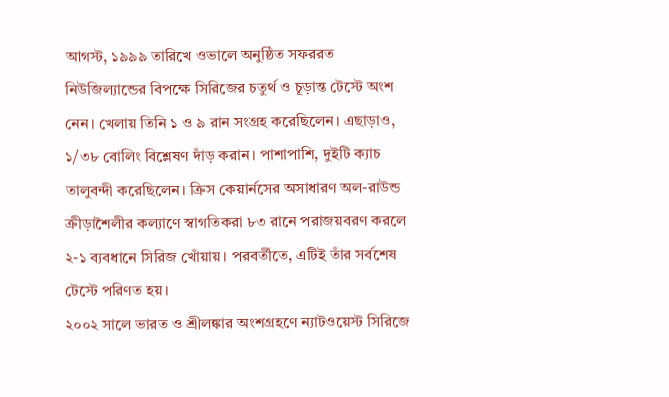আগস্ট, ১৯৯৯ তারিখে ওভালে অনুষ্ঠিত সফররত নিউজিল্যান্ডের বিপক্ষে সিরিজের চতুর্থ ও চূড়ান্ত টেস্টে অংশ নেন। খেলায় তিনি ১ ও ৯ রান সংগ্রহ করেছিলেন। এছাড়াও, ১/৩৮ বোলিং বিশ্লেষণ দাঁড় করান। পাশাপাশি, দুইটি ক্যাচ তালুবন্দী করেছিলেন। ক্রিস কেয়ার্নসের অসাধারণ অল-রাউন্ড ক্রীড়াশৈলীর কল্যাণে স্বাগতিকরা ৮৩ রানে পরাজয়বরণ করলে ২-১ ব্যবধানে সিরিজ খোঁয়ায়। পরবর্তীতে, এটিই তাঁর সর্বশেষ টেস্টে পরিণত হয়।
২০০২ সালে ভারত ও শ্রীলঙ্কার অংশগ্রহণে ন্যাটওয়েস্ট সিরিজে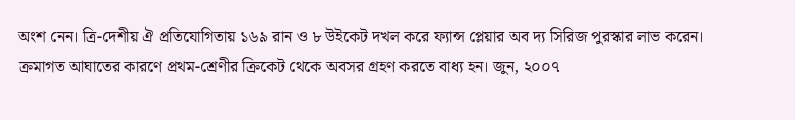অংশ নেন। ত্রি-দেশীয় ঐ প্রতিযোগিতায় ১৬৯ রান ও ৮ উইকেট দখল করে ফ্যান্স প্লেয়ার অব দ্য সিরিজ পুরস্কার লাভ করেন।
ক্রমাগত আঘাতের কারণে প্রথম-শ্রেণীর ক্রিকেট থেকে অবসর গ্রহণ করতে বাধ্য হন। জুন, ২০০৭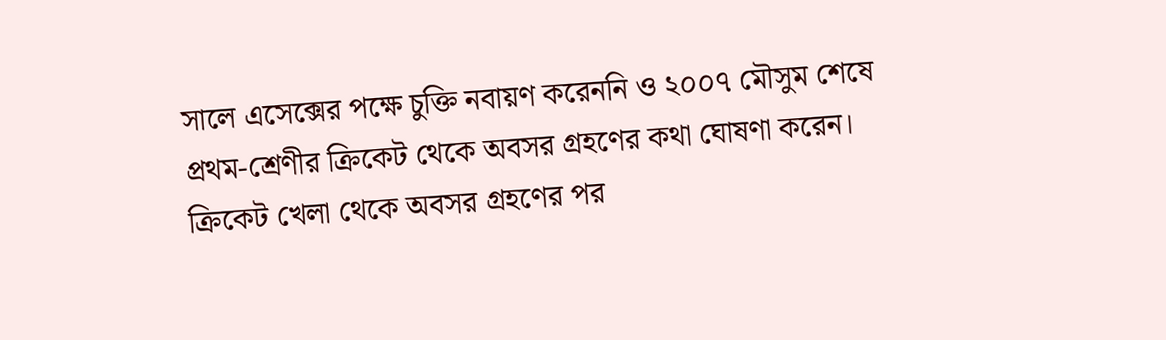সালে এসেক্সের পক্ষে চুক্তি নবায়ণ করেননি ও ২০০৭ মৌসুম শেষে প্রথম-শ্রেণীর ক্রিকেট থেকে অবসর গ্রহণের কথা ঘোষণা করেন।
ক্রিকেট খেলা থেকে অবসর গ্রহণের পর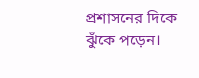প্রশাসনের দিকে ঝুঁকে পড়েন।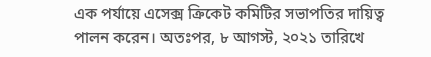এক পর্যায়ে এসেক্স ক্রিকেট কমিটির সভাপতির দায়িত্ব পালন করেন। অতঃপর, ৮ আগস্ট, ২০২১ তারিখে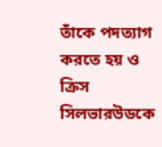তাঁকে পদত্যাগ করতে হয় ও ক্রিস সিলভারউডকে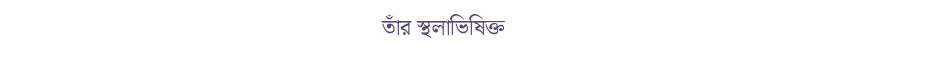তাঁর স্থলাভিষিক্ত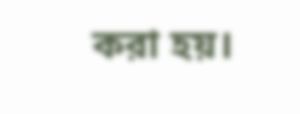করা হয়।